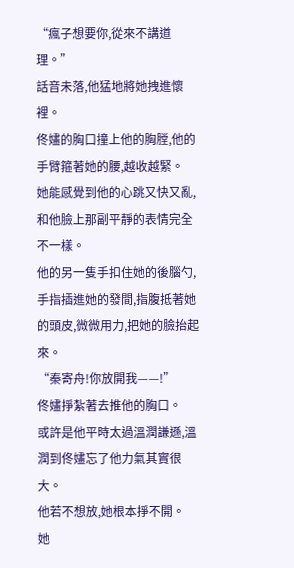“瘋子想要你,從來不講道理。”
話音未落,他猛地將她拽進懷裡。
佟嫿的胸口撞上他的胸膛,他的手臂箍著她的腰,越收越緊。
她能感覺到他的心跳又快又亂,和他臉上那副平靜的表情完全不一樣。
他的另一隻手扣住她的後腦勺,手指插進她的發間,指腹抵著她的頭皮,微微用力,把她的臉抬起來。
“秦寄舟!你放開我——!”
佟嫿掙紮著去推他的胸口。
或許是他平時太過溫潤謙遜,溫潤到佟嫿忘了他力氣其實很大。
他若不想放,她根本掙不開。
她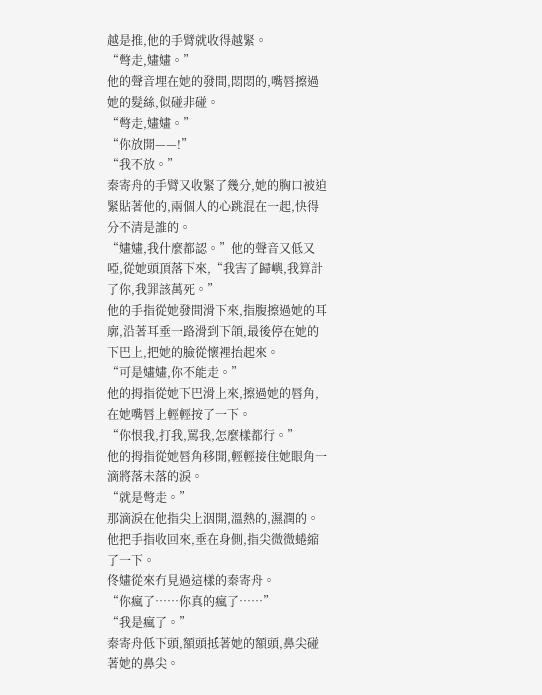越是推,他的手臂就收得越緊。
“彆走,嫿嫿。”
他的聲音埋在她的發間,悶悶的,嘴唇擦過她的髮絲,似碰非碰。
“彆走,嫿嫿。”
“你放開——!”
“我不放。”
秦寄舟的手臂又收緊了幾分,她的胸口被迫緊貼著他的,兩個人的心跳混在一起,快得分不清是誰的。
“嫿嫿,我什麼都認。”他的聲音又低又啞,從她頭頂落下來,“我害了歸嶼,我算計了你,我罪該萬死。”
他的手指從她發間滑下來,指腹擦過她的耳廓,沿著耳垂一路滑到下頜,最後停在她的下巴上,把她的臉從懷裡抬起來。
“可是嫿嫿,你不能走。”
他的拇指從她下巴滑上來,擦過她的唇角,在她嘴唇上輕輕按了一下。
“你恨我,打我,罵我,怎麼樣都行。”
他的拇指從她唇角移開,輕輕接住她眼角一滴將落未落的淚。
“就是彆走。”
那滴淚在他指尖上洇開,溫熱的,濕潤的。
他把手指收回來,垂在身側,指尖微微蜷縮了一下。
佟嫿從來冇見過這樣的秦寄舟。
“你瘋了……你真的瘋了……”
“我是瘋了。”
秦寄舟低下頭,額頭抵著她的額頭,鼻尖碰著她的鼻尖。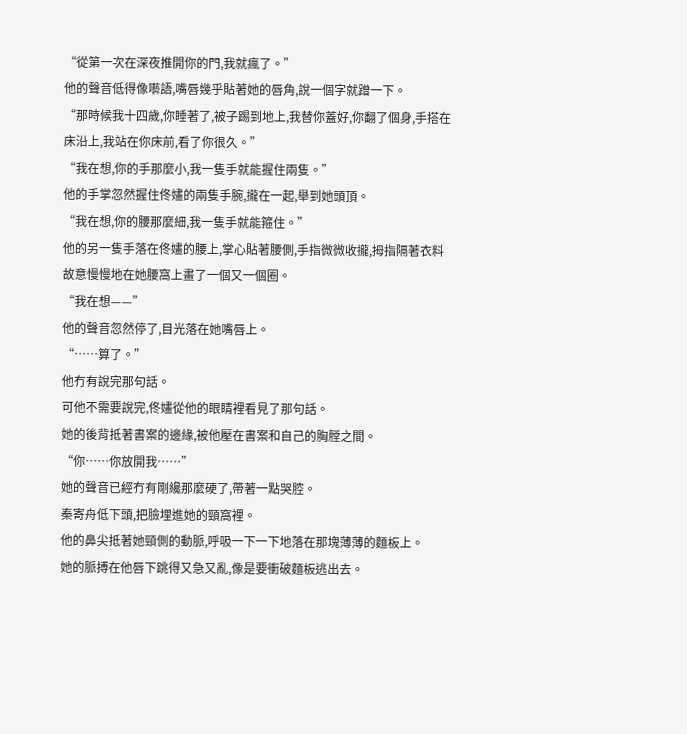“從第一次在深夜推開你的門,我就瘋了。”
他的聲音低得像囈語,嘴唇幾乎貼著她的唇角,說一個字就蹭一下。
“那時候我十四歲,你睡著了,被子踢到地上,我替你蓋好,你翻了個身,手搭在床沿上,我站在你床前,看了你很久。”
“我在想,你的手那麼小,我一隻手就能握住兩隻。”
他的手掌忽然握住佟嫿的兩隻手腕,攏在一起,舉到她頭頂。
“我在想,你的腰那麼細,我一隻手就能箍住。”
他的另一隻手落在佟嫿的腰上,掌心貼著腰側,手指微微收攏,拇指隔著衣料故意慢慢地在她腰窩上畫了一個又一個圈。
“我在想——”
他的聲音忽然停了,目光落在她嘴唇上。
“……算了。”
他冇有說完那句話。
可他不需要說完,佟嫿從他的眼睛裡看見了那句話。
她的後背抵著書案的邊緣,被他壓在書案和自己的胸膛之間。
“你……你放開我……”
她的聲音已經冇有剛纔那麼硬了,帶著一點哭腔。
秦寄舟低下頭,把臉埋進她的頸窩裡。
他的鼻尖抵著她頸側的動脈,呼吸一下一下地落在那塊薄薄的麵板上。
她的脈搏在他唇下跳得又急又亂,像是要衝破麵板逃出去。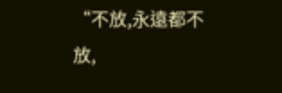“不放,永遠都不放,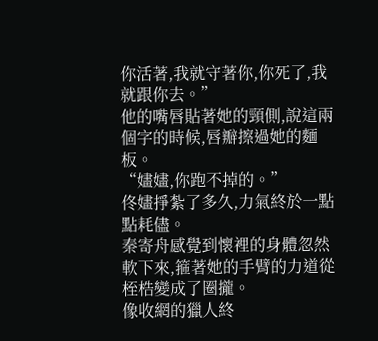你活著,我就守著你,你死了,我就跟你去。”
他的嘴唇貼著她的頸側,說這兩個字的時候,唇瓣擦過她的麵板。
“嫿嫿,你跑不掉的。”
佟嫿掙紮了多久,力氣終於一點點耗儘。
秦寄舟感覺到懷裡的身體忽然軟下來,箍著她的手臂的力道從桎梏變成了圈攏。
像收網的獵人終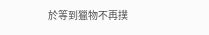於等到獵物不再撲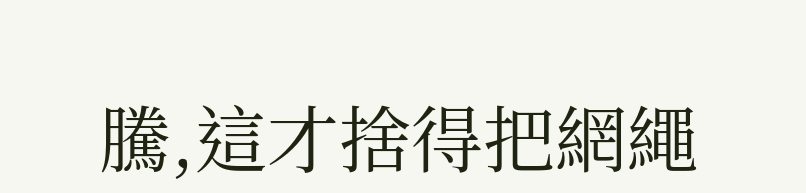騰,這才捨得把網繩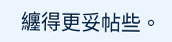纏得更妥帖些。